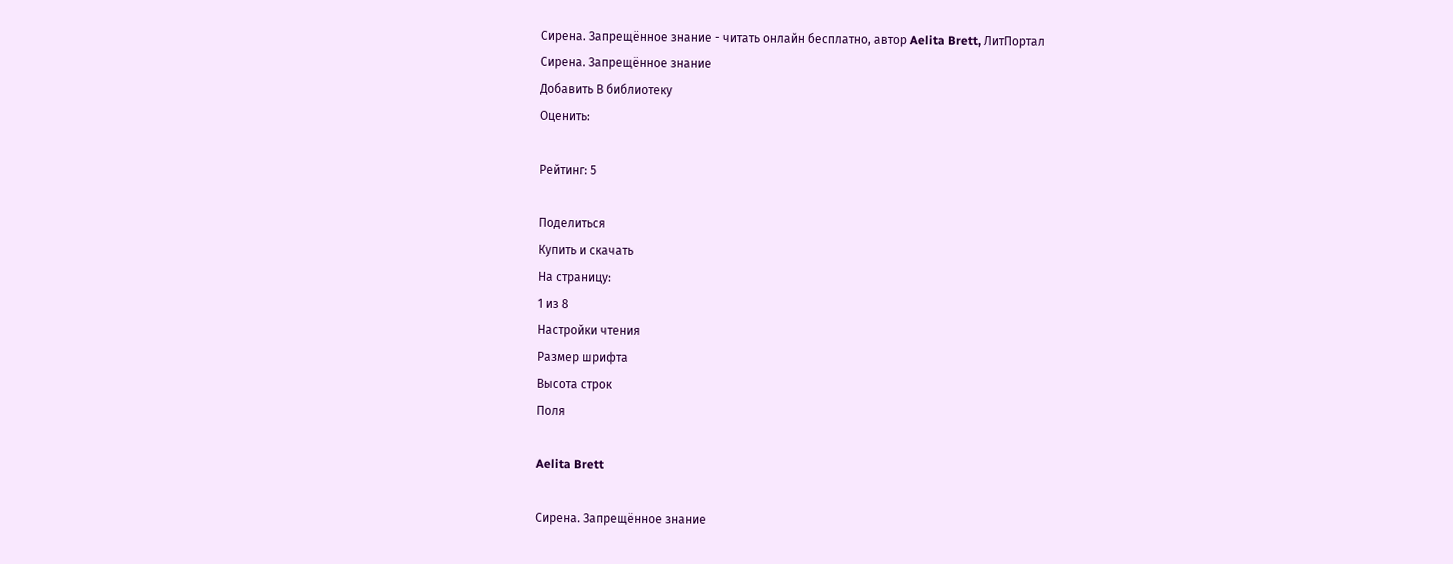Сирена. Запрещённое знание - читать онлайн бесплатно, автор Aelita Brett, ЛитПортал
Сирена. Запрещённое знание
Добавить В библиотеку
Оценить:

Рейтинг: 5

Поделиться
Купить и скачать
На страницу:
1 из 8
Настройки чтения
Размер шрифта
Высота строк
Поля

Aelita Brett

Сирена. Запрещённое знание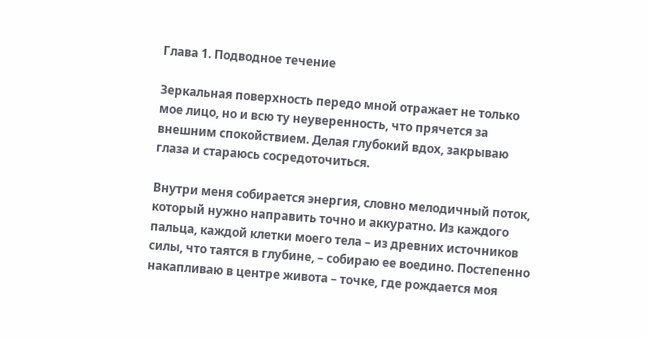Глава 1. Подводное течение

Зеркальная поверхность передо мной отражает не только мое лицо, но и всю ту неуверенность, что прячется за внешним спокойствием. Делая глубокий вдох, закрываю глаза и стараюсь сосредоточиться.

Внутри меня собирается энергия, словно мелодичный поток, который нужно направить точно и аккуратно. Из каждого пальца, каждой клетки моего тела – из древних источников силы, что таятся в глубине, – собираю ее воедино. Постепенно накапливаю в центре живота – точке, где рождается моя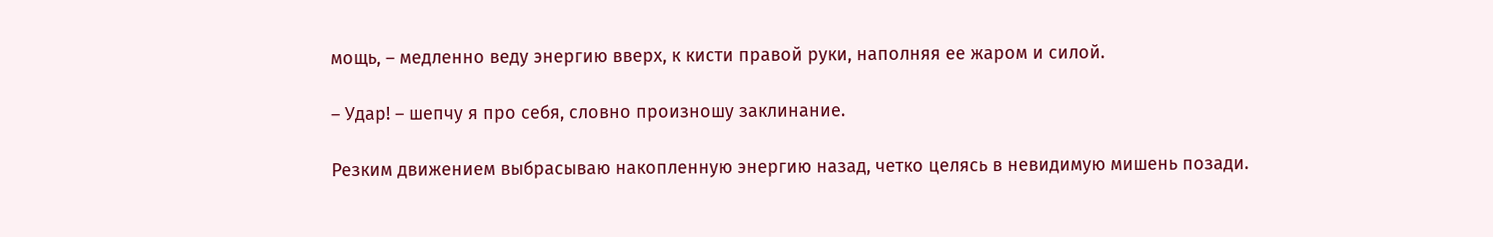мощь, – медленно веду энергию вверх, к кисти правой руки, наполняя ее жаром и силой.

– Удар! – шепчу я про себя, словно произношу заклинание.

Резким движением выбрасываю накопленную энергию назад, четко целясь в невидимую мишень позади.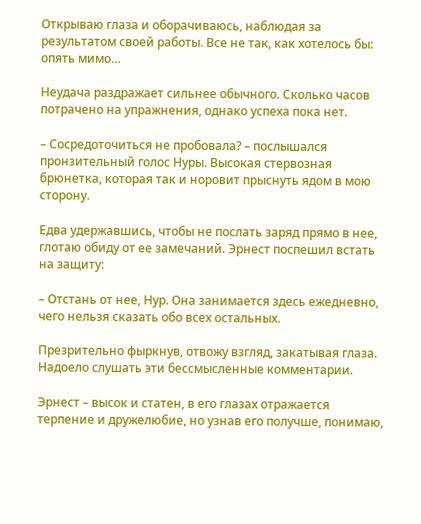Открываю глаза и оборачиваюсь, наблюдая за результатом своей работы. Все не так, как хотелось бы: опять мимо…

Неудача раздражает сильнее обычного. Сколько часов потрачено на упражнения, однако успеха пока нет.

– Сосредоточиться не пробовала? – послышался пронзительный голос Нуры. Высокая стервозная брюнетка, которая так и норовит прыснуть ядом в мою сторону.

Едва удержавшись, чтобы не послать заряд прямо в нее, глотаю обиду от ее замечаний. Эрнест поспешил встать на защиту:

– Отстань от нее, Нур. Она занимается здесь ежедневно, чего нельзя сказать обо всех остальных.

Презрительно фыркнув, отвожу взгляд, закатывая глаза. Надоело слушать эти бессмысленные комментарии.

Эрнест – высок и статен, в его глазах отражается терпение и дружелюбие, но узнав его получше, понимаю,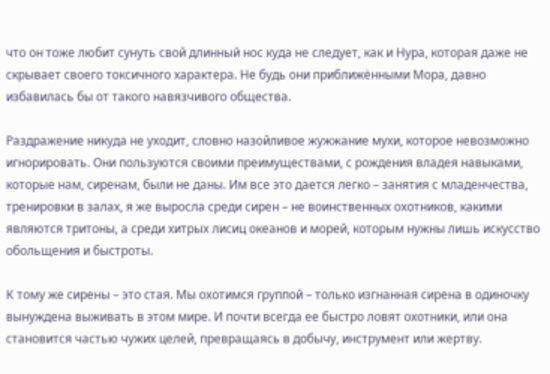что он тоже любит сунуть свой длинный нос куда не следует, как и Нура, которая даже не скрывает своего токсичного характера. Не будь они приближёнными Мора, давно избавилась бы от такого навязчивого общества.

Раздражение никуда не уходит, словно назойливое жужжание мухи, которое невозможно игнорировать. Они пользуются своими преимуществами, с рождения владея навыками, которые нам, сиренам, были не даны. Им все это дается легко – занятия с младенчества, тренировки в залах, я же выросла среди сирен – не воинственных охотников, какими являются тритоны, а среди хитрых лисиц океанов и морей, которым нужны лишь искусство обольщения и быстроты.

К тому же сирены – это стая. Мы охотимся группой – только изгнанная сирена в одиночку вынуждена выживать в этом мире. И почти всегда ее быстро ловят охотники, или она становится частью чужих целей, превращаясь в добычу, инструмент или жертву.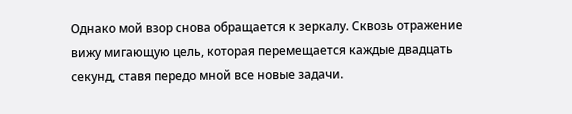Однако мой взор снова обращается к зеркалу. Сквозь отражение вижу мигающую цель, которая перемещается каждые двадцать секунд, ставя передо мной все новые задачи.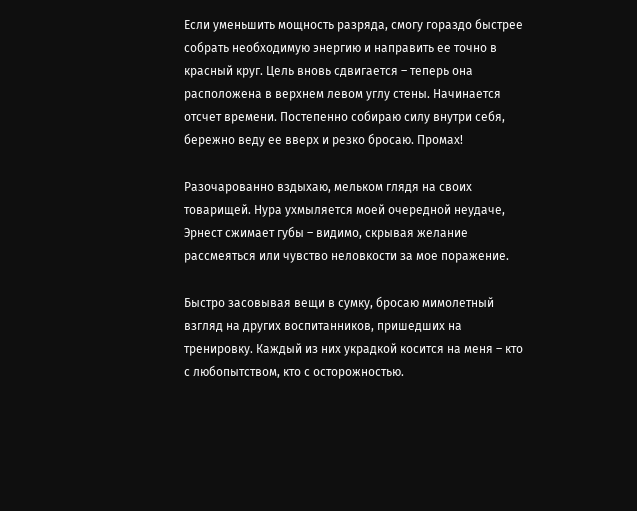Если уменьшить мощность разряда, смогу гораздо быстрее собрать необходимую энергию и направить ее точно в красный круг. Цель вновь сдвигается – теперь она расположена в верхнем левом углу стены. Начинается отсчет времени. Постепенно собираю силу внутри себя, бережно веду ее вверх и резко бросаю. Промах!

Разочарованно вздыхаю, мельком глядя на своих товарищей. Нура ухмыляется моей очередной неудаче, Эрнест сжимает губы – видимо, скрывая желание рассмеяться или чувство неловкости за мое поражение.

Быстро засовывая вещи в сумку, бросаю мимолетный взгляд на других воспитанников, пришедших на тренировку. Каждый из них украдкой косится на меня – кто с любопытством, кто с осторожностью.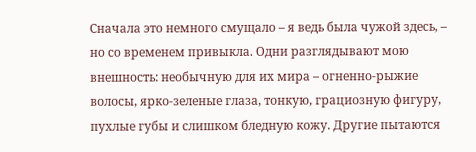Сначала это немного смущало – я ведь была чужой здесь, – но со временем привыкла. Одни разглядывают мою внешность: необычную для их мира – огненно-рыжие волосы, ярко-зеленые глаза, тонкую, грациозную фигуру, пухлые губы и слишком бледную кожу. Другие пытаются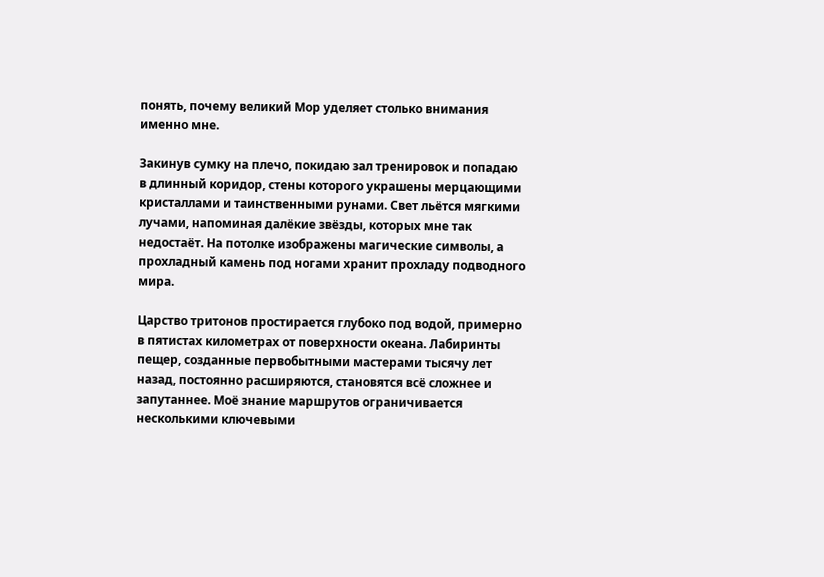понять, почему великий Мор уделяет столько внимания именно мне.

Закинув сумку на плечо, покидаю зал тренировок и попадаю в длинный коридор, стены которого украшены мерцающими кристаллами и таинственными рунами. Свет льётся мягкими лучами, напоминая далёкие звёзды, которых мне так недостаёт. На потолке изображены магические символы, а прохладный камень под ногами хранит прохладу подводного мира.

Царство тритонов простирается глубоко под водой, примерно в пятистах километрах от поверхности океана. Лабиринты пещер, созданные первобытными мастерами тысячу лет назад, постоянно расширяются, становятся всё сложнее и запутаннее. Моё знание маршрутов ограничивается несколькими ключевыми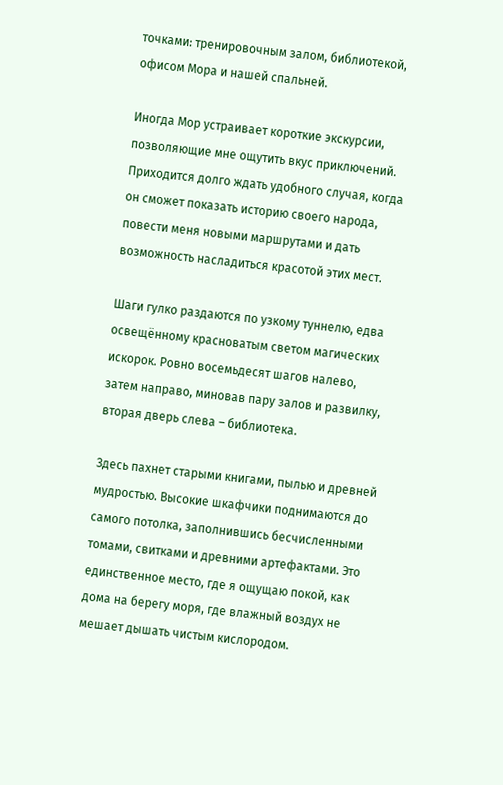точками: тренировочным залом, библиотекой, офисом Мора и нашей спальней.

Иногда Мор устраивает короткие экскурсии, позволяющие мне ощутить вкус приключений. Приходится долго ждать удобного случая, когда он сможет показать историю своего народа, повести меня новыми маршрутами и дать возможность насладиться красотой этих мест.

Шаги гулко раздаются по узкому туннелю, едва освещённому красноватым светом магических искорок. Ровно восемьдесят шагов налево, затем направо, миновав пару залов и развилку, вторая дверь слева – библиотека.

Здесь пахнет старыми книгами, пылью и древней мудростью. Высокие шкафчики поднимаются до самого потолка, заполнившись бесчисленными томами, свитками и древними артефактами. Это единственное место, где я ощущаю покой, как дома на берегу моря, где влажный воздух не мешает дышать чистым кислородом.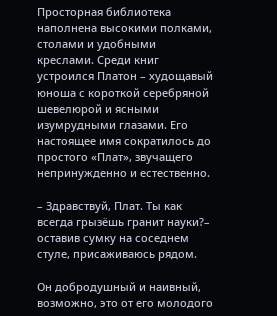Просторная библиотека наполнена высокими полками, столами и удобными креслами. Среди книг устроился Платон – худощавый юноша с короткой серебряной шевелюрой и ясными изумрудными глазами. Его настоящее имя сократилось до простого «Плат», звучащего непринужденно и естественно.

– Здравствуй, Плат. Ты как всегда грызёшь гранит науки?– оставив сумку на соседнем стуле, присаживаюсь рядом.

Он добродушный и наивный, возможно, это от его молодого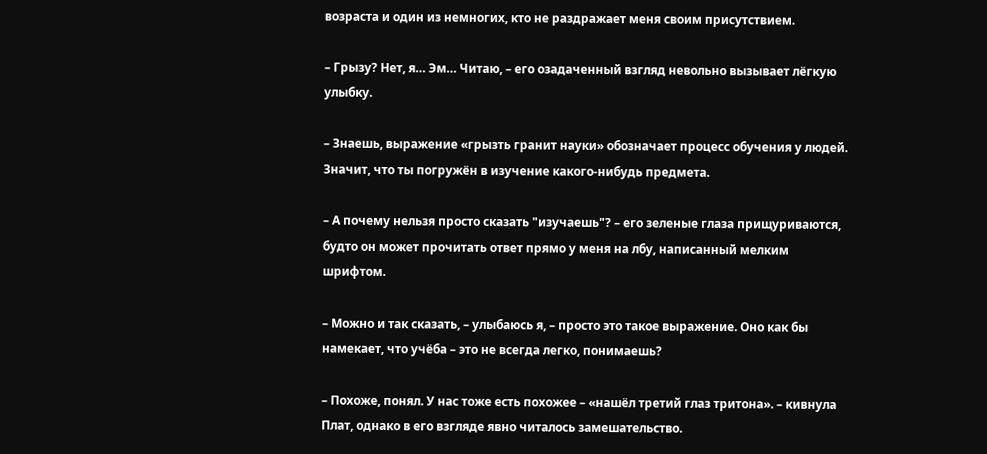возраста и один из немногих, кто не раздражает меня своим присутствием.

– Грызу? Нет, я… Эм… Читаю, – его озадаченный взгляд невольно вызывает лёгкую улыбку.

– Знаешь, выражение «грызть гранит науки» обозначает процесс обучения у людей. Значит, что ты погружён в изучение какого-нибудь предмета.

– А почему нельзя просто сказать "изучаешь"? – его зеленые глаза прищуриваются, будто он может прочитать ответ прямо у меня на лбу, написанный мелким шрифтом.

– Можно и так сказать, – улыбаюсь я, – просто это такое выражение. Оно как бы намекает, что учёба – это не всегда легко, понимаешь?

– Похоже, понял. У нас тоже есть похожее – «нашёл третий глаз тритона». – кивнула Плат, однако в его взгляде явно читалось замешательство.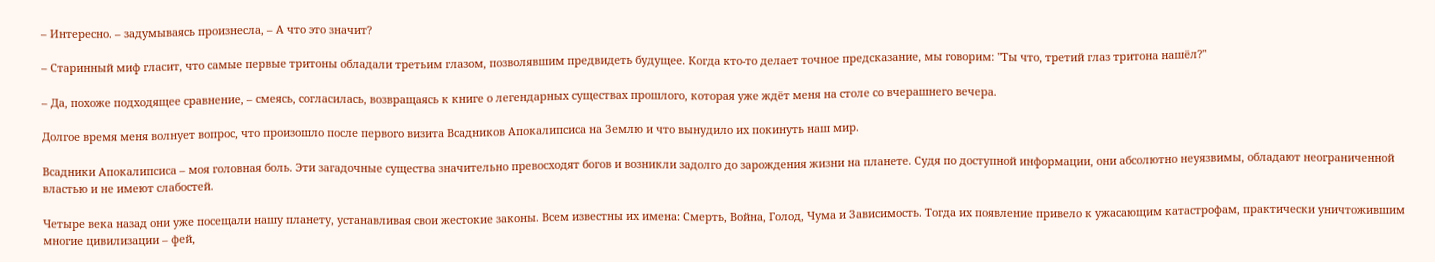– Интересно. – задумываясь произнесла, – А что это значит?

– Старинный миф гласит, что самые первые тритоны обладали третьим глазом, позволявшим предвидеть будущее. Когда кто-то делает точное предсказание, мы говорим: "Ты что, третий глаз тритона нашёл?"

– Да, похоже подходящее сравнение, – смеясь, согласилась, возвращаясь к книге о легендарных существах прошлого, которая уже ждёт меня на столе со вчерашнего вечера.

Долгое время меня волнует вопрос, что произошло после первого визита Всадников Апокалипсиса на Землю и что вынудило их покинуть наш мир.

Всадники Апокалипсиса – моя головная боль. Эти загадочные существа значительно превосходят богов и возникли задолго до зарождения жизни на планете. Судя по доступной информации, они абсолютно неуязвимы, обладают неограниченной властью и не имеют слабостей.

Четыре века назад они уже посещали нашу планету, устанавливая свои жестокие законы. Всем известны их имена: Смерть, Война, Голод, Чума и Зависимость. Тогда их появление привело к ужасающим катастрофам, практически уничтожившим многие цивилизации – фей,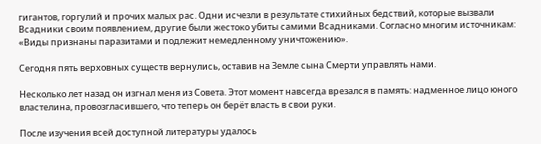гигантов, горгулий и прочих малых рас. Одни исчезли в результате стихийных бедствий, которые вызвали Всадники своим появлением, другие были жестоко убиты самими Всадниками. Согласно многим источникам: «Виды признаны паразитами и подлежит немедленному уничтожению».

Сегодня пять верховных существ вернулись, оставив на Земле сына Смерти управлять нами.

Несколько лет назад он изгнал меня из Совета. Этот момент навсегда врезался в память: надменное лицо юного властелина, провозгласившего, что теперь он берёт власть в свои руки.

После изучения всей доступной литературы удалось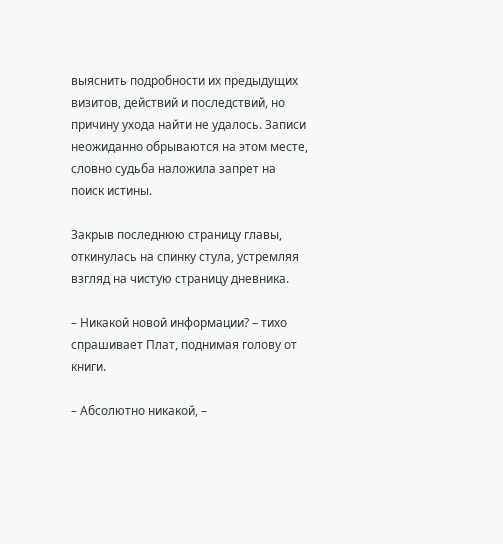выяснить подробности их предыдущих визитов, действий и последствий, но причину ухода найти не удалось. Записи неожиданно обрываются на этом месте, словно судьба наложила запрет на поиск истины.

Закрыв последнюю страницу главы, откинулась на спинку стула, устремляя взгляд на чистую страницу дневника.

– Никакой новой информации? – тихо спрашивает Плат, поднимая голову от книги.

– Абсолютно никакой, –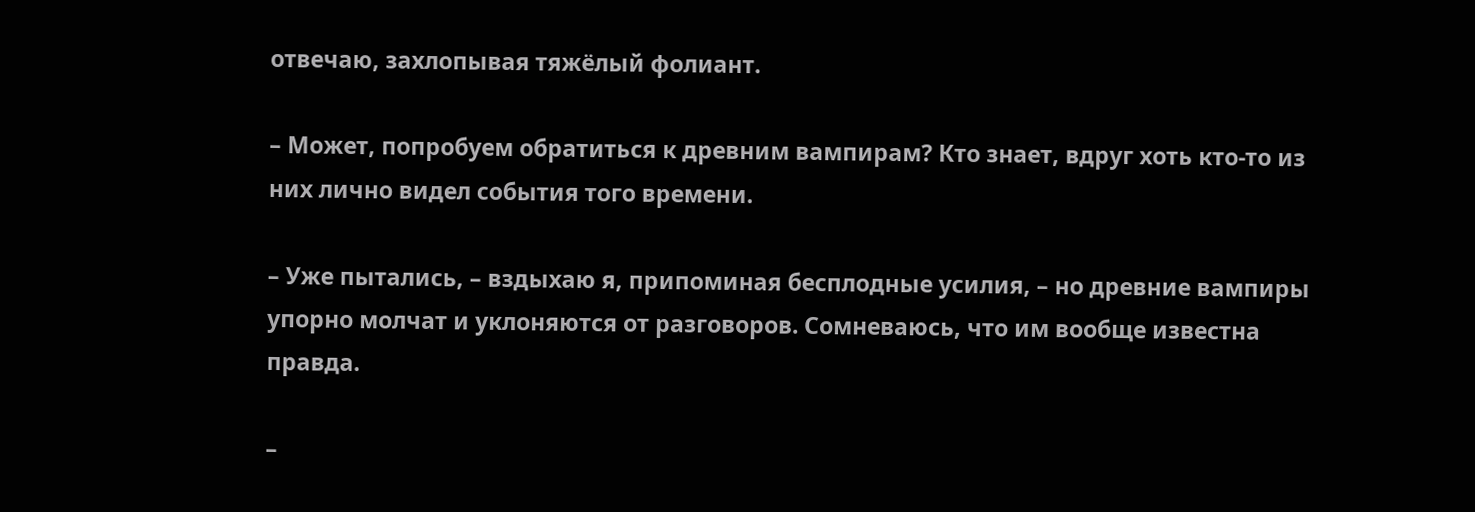отвечаю, захлопывая тяжёлый фолиант.

– Может, попробуем обратиться к древним вампирам? Кто знает, вдруг хоть кто-то из них лично видел события того времени.

– Уже пытались, – вздыхаю я, припоминая бесплодные усилия, – но древние вампиры упорно молчат и уклоняются от разговоров. Сомневаюсь, что им вообще известна правда.

–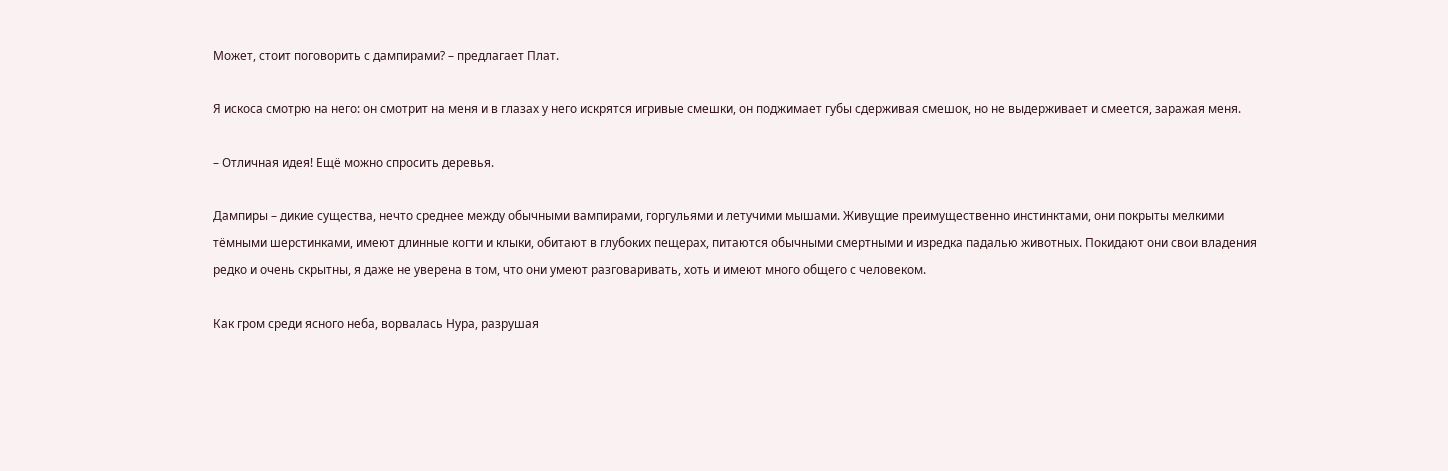Может, стоит поговорить с дампирами? – предлагает Плат.

Я искоса смотрю на него: он смотрит на меня и в глазах у него искрятся игривые смешки, он поджимает губы сдерживая смешок, но не выдерживает и смеется, заражая меня.

– Отличная идея! Ещё можно спросить деревья.

Дампиры – дикие существа, нечто среднее между обычными вампирами, горгульями и летучими мышами. Живущие преимущественно инстинктами, они покрыты мелкими тёмными шерстинками, имеют длинные когти и клыки, обитают в глубоких пещерах, питаются обычными смертными и изредка падалью животных. Покидают они свои владения редко и очень скрытны, я даже не уверена в том, что они умеют разговаривать, хоть и имеют много общего с человеком.

Как гром среди ясного неба, ворвалась Нура, разрушая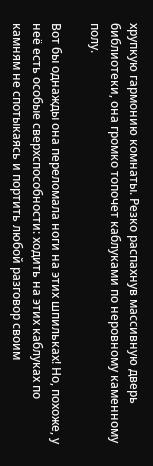хрупкую гармонию комнаты. Резко распахнув массивную дверь библиотеки, она громко топочет каблуками по неровному каменному полу.

Вот бы однажды она переломала ноги на этих шпильках! Но, похоже, у неё есть особые сверхспособности: ходить на этих каблуках по камням не спотыкаясь и портить любой разговор своим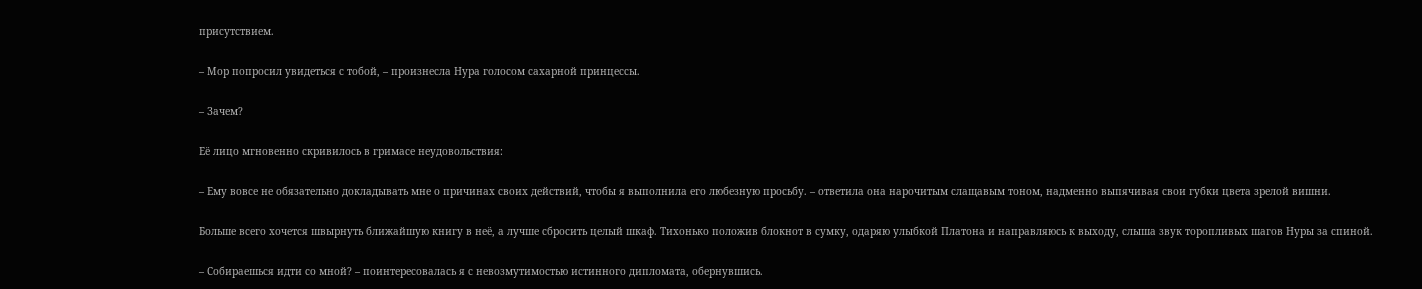присутствием.

– Мор попросил увидеться с тобой, – произнесла Нура голосом сахарной принцессы.

– Зачем?

Её лицо мгновенно скривилось в гримасе неудовольствия:

– Ему вовсе не обязательно докладывать мне о причинах своих действий, чтобы я выполнила его любезную просьбу. – ответила она нарочитым слащавым тоном, надменно выпячивая свои губки цвета зрелой вишни.

Больше всего хочется швырнуть ближайшую книгу в неё, а лучше сбросить целый шкаф. Тихонько положив блокнот в сумку, одаряю улыбкой Платона и направляюсь к выходу, слыша звук торопливых шагов Нуры за спиной.

– Собираешься идти со мной? – поинтересовалась я с невозмутимостью истинного дипломата, обернувшись.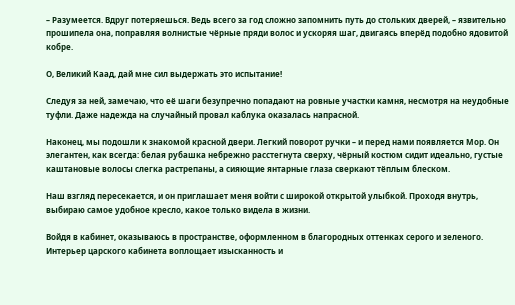– Разумеется. Вдруг потеряешься. Ведь всего за год сложно запомнить путь до стольких дверей, – язвительно прошипела она, поправляя волнистые чёрные пряди волос и ускоряя шаг, двигаясь вперёд подобно ядовитой кобре.

О, Великий Каад, дай мне сил выдержать это испытание!

Следуя за ней, замечаю, что её шаги безупречно попадают на ровные участки камня, несмотря на неудобные туфли. Даже надежда на случайный провал каблука оказалась напрасной.

Наконец, мы подошли к знакомой красной двери. Легкий поворот ручки – и перед нами появляется Мор. Он элегантен, как всегда: белая рубашка небрежно расстегнута сверху, чёрный костюм сидит идеально, густые каштановые волосы слегка растрепаны, а сияющие янтарные глаза сверкают тёплым блеском.

Наш взгляд пересекается, и он приглашает меня войти с широкой открытой улыбкой. Проходя внутрь, выбираю самое удобное кресло, какое только видела в жизни.

Войдя в кабинет, оказываюсь в пространстве, оформленном в благородных оттенках серого и зеленого. Интерьер царского кабинета воплощает изысканность и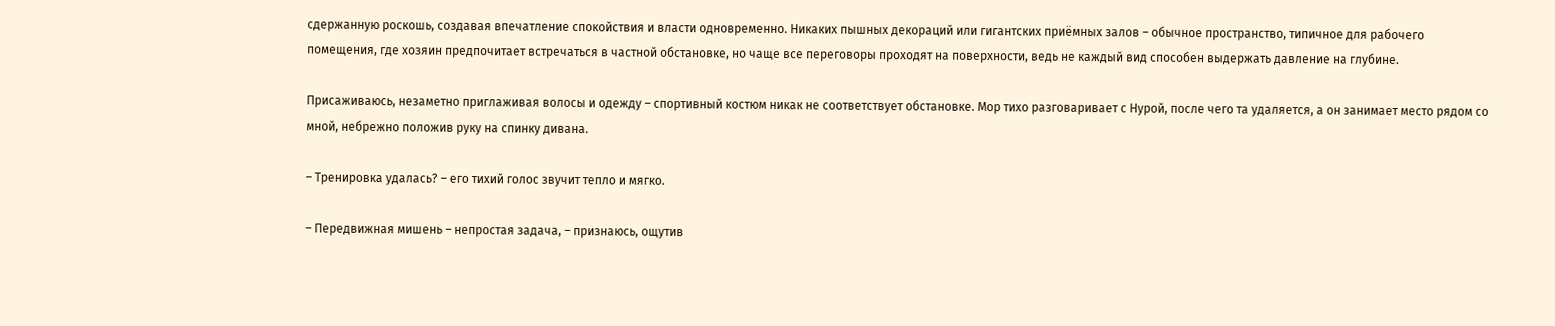сдержанную роскошь, создавая впечатление спокойствия и власти одновременно. Никаких пышных декораций или гигантских приёмных залов – обычное пространство, типичное для рабочего помещения, где хозяин предпочитает встречаться в частной обстановке, но чаще все переговоры проходят на поверхности, ведь не каждый вид способен выдержать давление на глубине.

Присаживаюсь, незаметно приглаживая волосы и одежду – спортивный костюм никак не соответствует обстановке. Мор тихо разговаривает с Нурой, после чего та удаляется, а он занимает место рядом со мной, небрежно положив руку на спинку дивана.

– Тренировка удалась? – его тихий голос звучит тепло и мягко.

– Передвижная мишень – непростая задача, – признаюсь, ощутив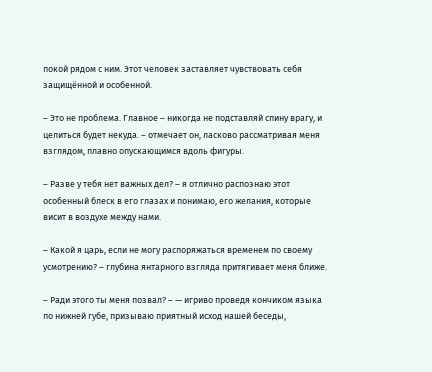покой рядом с ним. Этот человек заставляет чувствовать себя защищённой и особенной.

– Это не проблема. Главное – никогда не подставляй спину врагу, и целиться будет некуда. – отмечает он, ласково рассматривая меня взглядом, плавно опускающимся вдоль фигуры.

– Разве у тебя нет важных дел? – я отлично распознаю этот особенный блеск в его глазах и понимаю, его желания, которые висит в воздухе между нами.

– Какой я царь, если не могу распоряжаться временем по своему усмотрению? – глубина янтарного взгляда притягивает меня ближе.

– Ради этого ты меня позвал? – — игриво проведя кончиком языка по нижней губе, призываю приятный исход нашей беседы,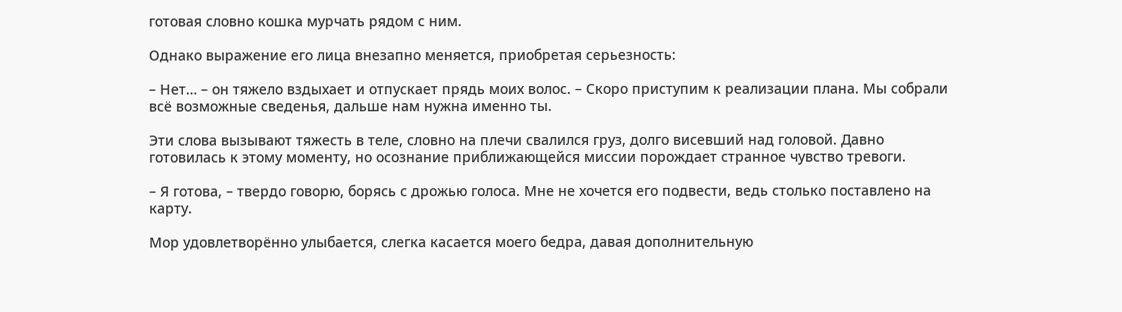готовая словно кошка мурчать рядом с ним.

Однако выражение его лица внезапно меняется, приобретая серьезность:

– Нет… – он тяжело вздыхает и отпускает прядь моих волос. – Скоро приступим к реализации плана. Мы собрали всё возможные сведенья, дальше нам нужна именно ты.

Эти слова вызывают тяжесть в теле, словно на плечи свалился груз, долго висевший над головой. Давно готовилась к этому моменту, но осознание приближающейся миссии порождает странное чувство тревоги.

– Я готова, – твердо говорю, борясь с дрожью голоса. Мне не хочется его подвести, ведь столько поставлено на карту.

Мор удовлетворённо улыбается, слегка касается моего бедра, давая дополнительную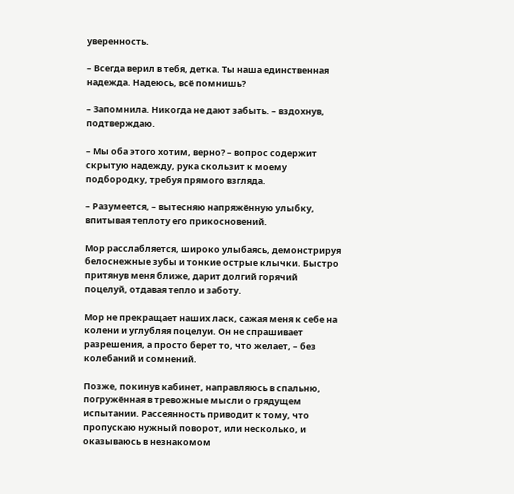уверенность.

– Всегда верил в тебя, детка. Ты наша единственная надежда. Надеюсь, всё помнишь?

– Запомнила. Никогда не дают забыть. – вздохнув, подтверждаю.

– Мы оба этого хотим, верно? – вопрос содержит скрытую надежду, рука скользит к моему подбородку, требуя прямого взгляда.

– Разумеется, – вытесняю напряжённую улыбку, впитывая теплоту его прикосновений.

Мор расслабляется, широко улыбаясь, демонстрируя белоснежные зубы и тонкие острые клычки. Быстро притянув меня ближе, дарит долгий горячий поцелуй, отдавая тепло и заботу.

Мор не прекращает наших ласк, сажая меня к себе на колени и углубляя поцелуи. Он не спрашивает разрешения, а просто берет то, что желает, – без колебаний и сомнений.

Позже, покинув кабинет, направляюсь в спальню, погружённая в тревожные мысли о грядущем испытании. Рассеянность приводит к тому, что пропускаю нужный поворот, или несколько, и оказываюсь в незнакомом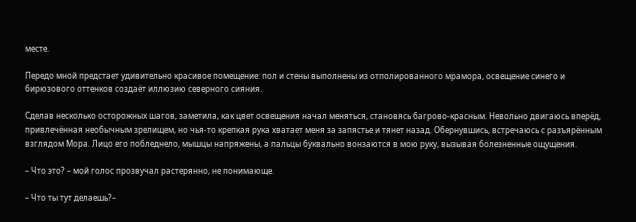месте.

Передо мной предстает удивительно красивое помещение: пол и стены выполнены из отполированного мрамора, освещение синего и бирюзового оттенков создаёт иллюзию северного сияния.

Сделав несколько осторожных шагов, заметила, как цвет освещения начал меняться, становясь багрово-красным. Невольно двигаюсь вперёд, привлечённая необычным зрелищем, но чья-то крепкая рука хватает меня за запястье и тянет назад. Обернувшись, встречаюсь с разъярённым взглядом Мора. Лицо его побледнело, мышцы напряжены, а пальцы буквально вонзаются в мою руку, вызывая болезненные ощущения.

– Что это? – мой голос прозвучал растерянно, не понимающе.

– Что ты тут делаешь?–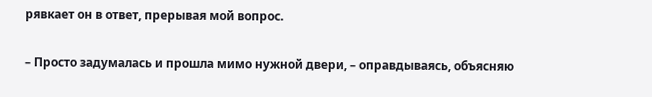рявкает он в ответ, прерывая мой вопрос.

– Просто задумалась и прошла мимо нужной двери, – оправдываясь, объясняю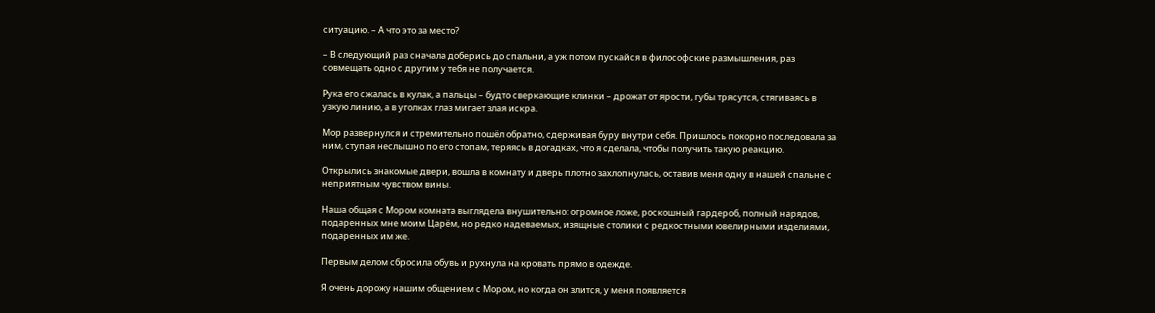ситуацию. – А что это за место?

– В следующий раз сначала доберись до спальни, а уж потом пускайся в философские размышления, раз совмещать одно с другим у тебя не получается.

Рука его сжалась в кулак, а пальцы – будто сверкающие клинки – дрожат от ярости, губы трясутся, стягиваясь в узкую линию, а в уголках глаз мигает злая искра.

Мор развернулся и стремительно пошёл обратно, сдерживая буру внутри себя. Пришлось покорно последовала за ним, ступая неслышно по его стопам, теряясь в догадках, что я сделала, чтобы получить такую реакцию.

Открылись знакомые двери, вошла в комнату и дверь плотно захлопнулась, оставив меня одну в нашей спальне с неприятным чувством вины.

Наша общая с Мором комната выглядела внушительно: огромное ложе, роскошный гардероб, полный нарядов, подаренных мне моим Царём, но редко надеваемых, изящные столики с редкостными ювелирными изделиями, подаренных им же.

Первым делом сбросила обувь и рухнула на кровать прямо в одежде.

Я очень дорожу нашим общением с Мором, но когда он злится, у меня появляется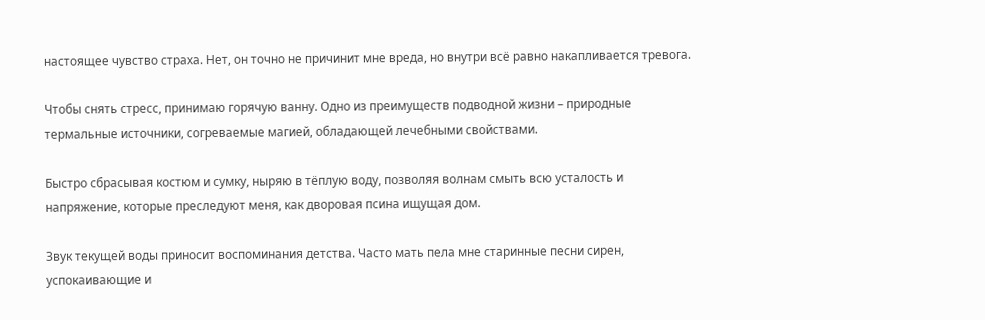настоящее чувство страха. Нет, он точно не причинит мне вреда, но внутри всё равно накапливается тревога.

Чтобы снять стресс, принимаю горячую ванну. Одно из преимуществ подводной жизни – природные термальные источники, согреваемые магией, обладающей лечебными свойствами.

Быстро сбрасывая костюм и сумку, ныряю в тёплую воду, позволяя волнам смыть всю усталость и напряжение, которые преследуют меня, как дворовая псина ищущая дом.

Звук текущей воды приносит воспоминания детства. Часто мать пела мне старинные песни сирен, успокаивающие и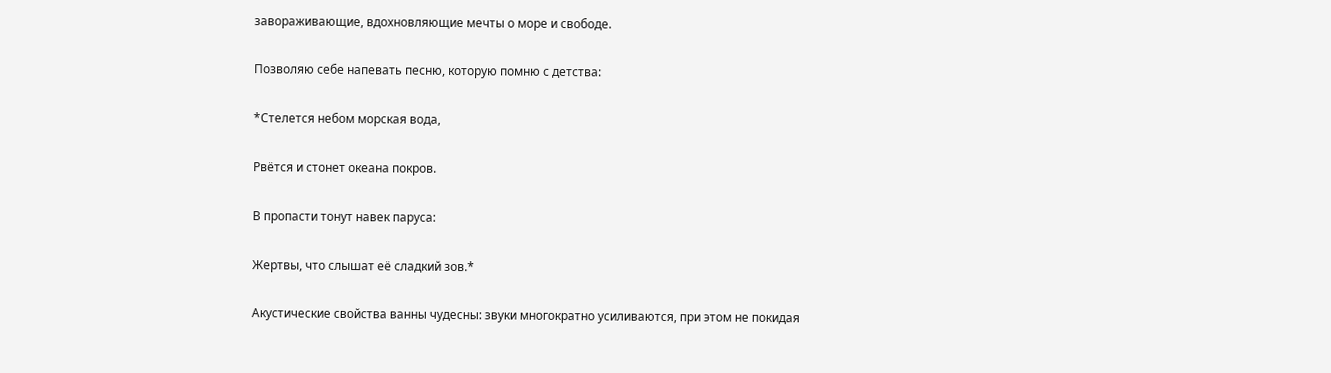завораживающие, вдохновляющие мечты о море и свободе.

Позволяю себе напевать песню, которую помню с детства:

*Стелется небом морская вода,

Рвётся и стонет океана покров.

В пропасти тонут навек паруса:

Жертвы, что слышат её сладкий зов.*

Акустические свойства ванны чудесны: звуки многократно усиливаются, при этом не покидая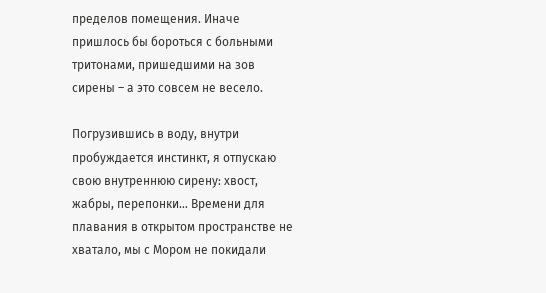пределов помещения. Иначе пришлось бы бороться с больными тритонами, пришедшими на зов сирены – а это совсем не весело.

Погрузившись в воду, внутри пробуждается инстинкт, я отпускаю свою внутреннюю сирену: хвост, жабры, перепонки… Времени для плавания в открытом пространстве не хватало, мы с Мором не покидали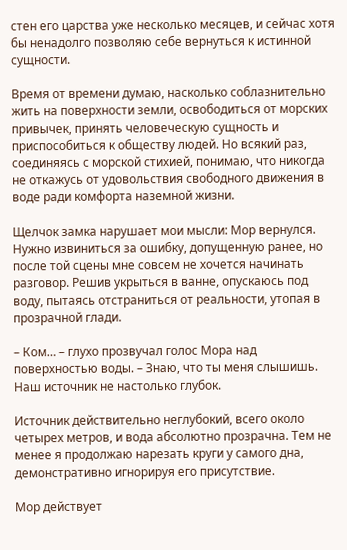стен его царства уже несколько месяцев, и сейчас хотя бы ненадолго позволяю себе вернуться к истинной сущности.

Время от времени думаю, насколько соблазнительно жить на поверхности земли, освободиться от морских привычек, принять человеческую сущность и приспособиться к обществу людей. Но всякий раз, соединяясь с морской стихией, понимаю, что никогда не откажусь от удовольствия свободного движения в воде ради комфорта наземной жизни.

Щелчок замка нарушает мои мысли: Мор вернулся. Нужно извиниться за ошибку, допущенную ранее, но после той сцены мне совсем не хочется начинать разговор. Решив укрыться в ванне, опускаюсь под воду, пытаясь отстраниться от реальности, утопая в прозрачной глади.

– Ком… – глухо прозвучал голос Мора над поверхностью воды. – Знаю, что ты меня слышишь. Наш источник не настолько глубок.

Источник действительно неглубокий, всего около четырех метров, и вода абсолютно прозрачна. Тем не менее я продолжаю нарезать круги у самого дна, демонстративно игнорируя его присутствие.

Мор действует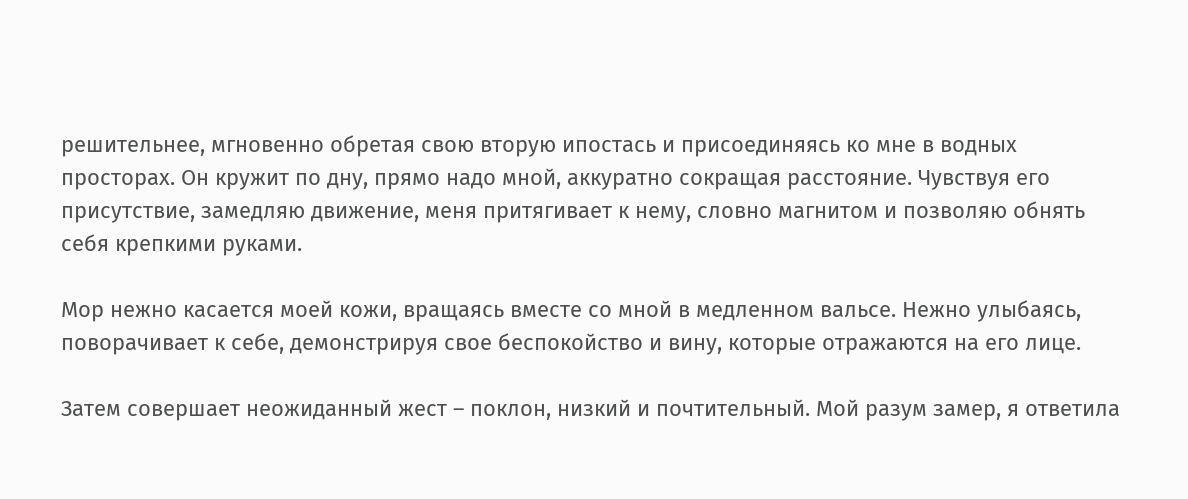решительнее, мгновенно обретая свою вторую ипостась и присоединяясь ко мне в водных просторах. Он кружит по дну, прямо надо мной, аккуратно сокращая расстояние. Чувствуя его присутствие, замедляю движение, меня притягивает к нему, словно магнитом и позволяю обнять себя крепкими руками.

Мор нежно касается моей кожи, вращаясь вместе со мной в медленном вальсе. Нежно улыбаясь, поворачивает к себе, демонстрируя свое беспокойство и вину, которые отражаются на его лице.

Затем совершает неожиданный жест – поклон, низкий и почтительный. Мой разум замер, я ответила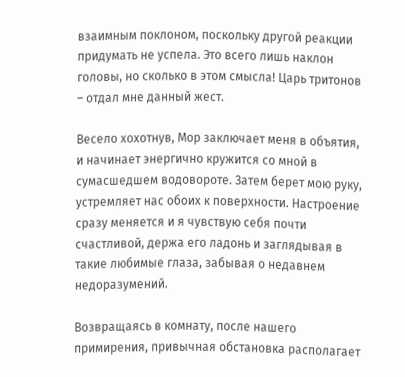взаимным поклоном, поскольку другой реакции придумать не успела. Это всего лишь наклон головы, но сколько в этом смысла! Царь тритонов – отдал мне данный жест.

Весело хохотнув, Мор заключает меня в объятия, и начинает энергично кружится со мной в сумасшедшем водовороте. Затем берет мою руку, устремляет нас обоих к поверхности. Настроение сразу меняется и я чувствую себя почти счастливой, держа его ладонь и заглядывая в такие любимые глаза, забывая о недавнем недоразумений.

Возвращаясь в комнату, после нашего примирения, привычная обстановка располагает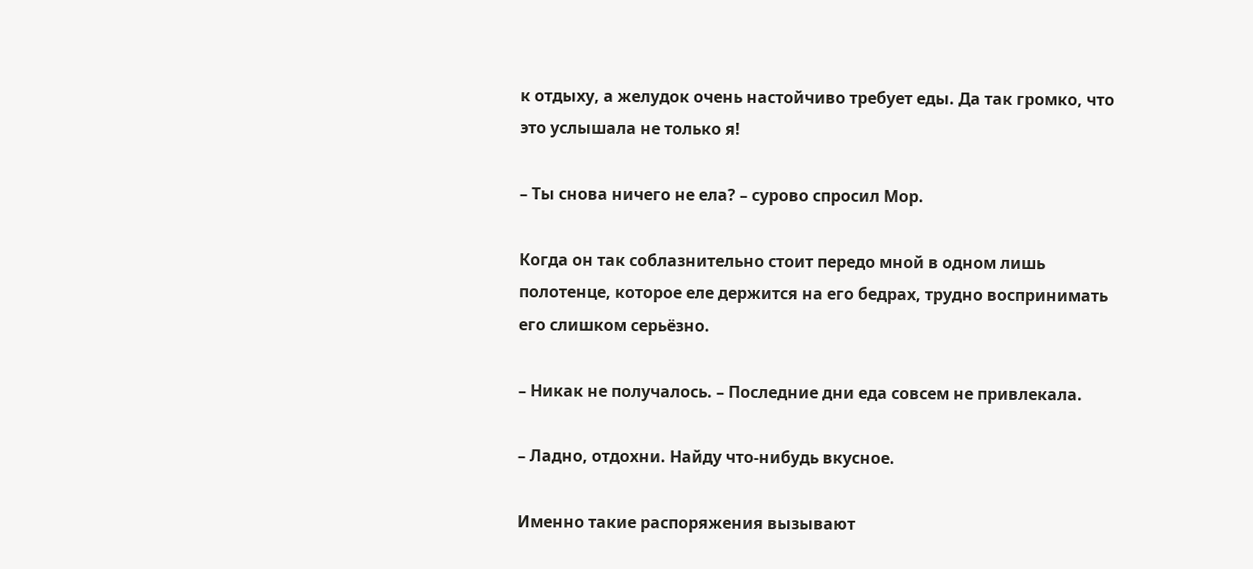к отдыху, а желудок очень настойчиво требует еды. Да так громко, что это услышала не только я!

– Ты снова ничего не ела? – сурово спросил Мор.

Когда он так соблазнительно стоит передо мной в одном лишь полотенце, которое еле держится на его бедрах, трудно воспринимать его слишком серьёзно.

– Никак не получалось. – Последние дни еда совсем не привлекала.

– Ладно, отдохни. Найду что-нибудь вкусное.

Именно такие распоряжения вызывают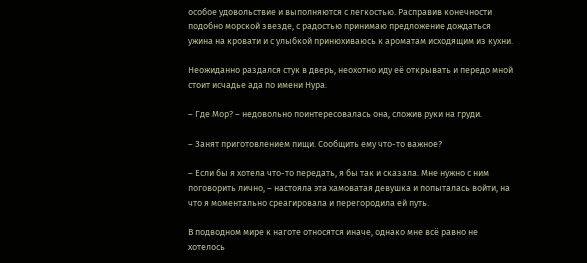особое удовольствие и выполняются с легкостью. Расправив конечности подобно морской звезде, с радостью принимаю предложение дождаться ужина на кровати и с улыбкой принюхиваюсь к ароматам исходящим из кухни.

Неожиданно раздался стук в дверь, неохотно иду её открывать и передо мной стоит исчадье ада по имени Нура.

– Где Мор? – недовольно поинтересовалась она, сложив руки на груди.

– Занят приготовлением пищи. Сообщить ему что-то важное?

– Если бы я хотела что-то передать, я бы так и сказала. Мне нужно с ним поговорить лично, – настояла эта хамоватая девушка и попыталась войти, на что я моментально среагировала и перегородила ей путь.

В подводном мире к наготе относятся иначе, однако мне всё равно не хотелось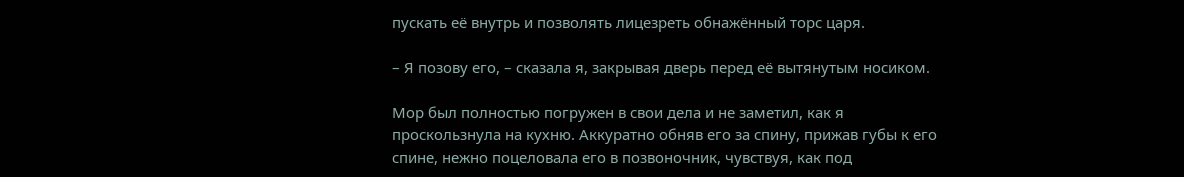пускать её внутрь и позволять лицезреть обнажённый торс царя.

– Я позову его, – сказала я, закрывая дверь перед её вытянутым носиком.

Мор был полностью погружен в свои дела и не заметил, как я проскользнула на кухню. Аккуратно обняв его за спину, прижав губы к его спине, нежно поцеловала его в позвоночник, чувствуя, как под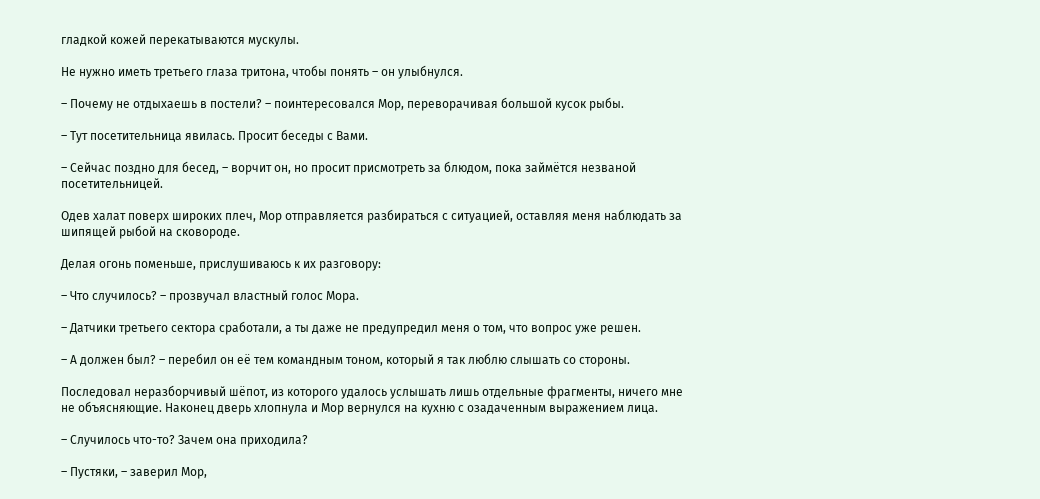гладкой кожей перекатываются мускулы.

Не нужно иметь третьего глаза тритона, чтобы понять – он улыбнулся.

– Почему не отдыхаешь в постели? – поинтересовался Мор, переворачивая большой кусок рыбы.

– Тут посетительница явилась. Просит беседы с Вами.

– Сейчас поздно для бесед, – ворчит он, но просит присмотреть за блюдом, пока займётся незваной посетительницей.

Одев халат поверх широких плеч, Мор отправляется разбираться с ситуацией, оставляя меня наблюдать за шипящей рыбой на сковороде.

Делая огонь поменьше, прислушиваюсь к их разговору:

– Что случилось? – прозвучал властный голос Мора.

– Датчики третьего сектора сработали, а ты даже не предупредил меня о том, что вопрос уже решен.

– А должен был? – перебил он её тем командным тоном, который я так люблю слышать со стороны.

Последовал неразборчивый шёпот, из которого удалось услышать лишь отдельные фрагменты, ничего мне не объясняющие. Наконец дверь хлопнула и Мор вернулся на кухню с озадаченным выражением лица.

– Случилось что-то? Зачем она приходила?

– Пустяки, – заверил Мор,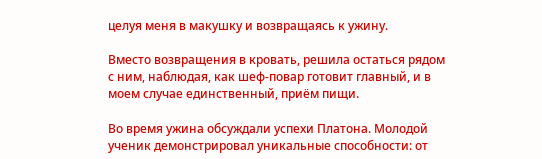целуя меня в макушку и возвращаясь к ужину.

Вместо возвращения в кровать, решила остаться рядом с ним, наблюдая, как шеф-повар готовит главный, и в моем случае единственный, приём пищи.

Во время ужина обсуждали успехи Платона. Молодой ученик демонстрировал уникальные способности: от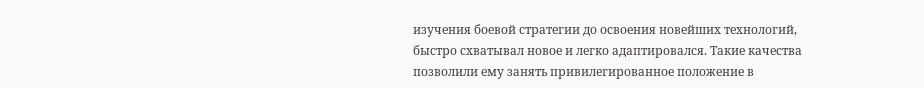изучения боевой стратегии до освоения новейших технологий, быстро схватывал новое и легко адаптировался. Такие качества позволили ему занять привилегированное положение в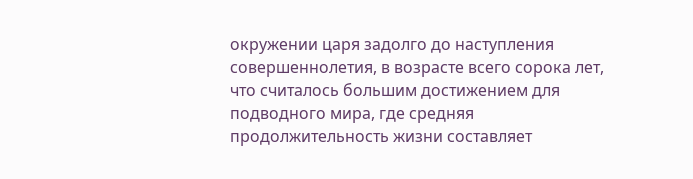окружении царя задолго до наступления совершеннолетия, в возрасте всего сорока лет, что считалось большим достижением для подводного мира, где средняя продолжительность жизни составляет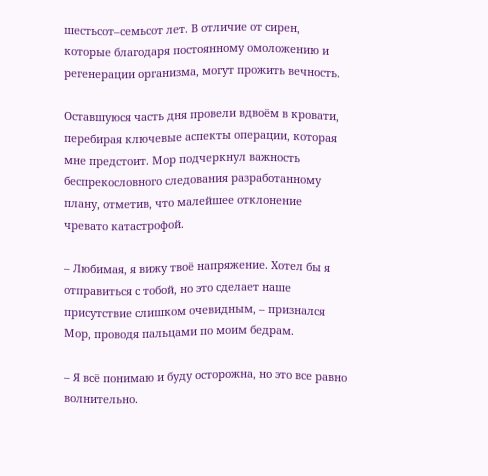шестьсот–семьсот лет. В отличие от сирен, которые благодаря постоянному омоложению и регенерации организма, могут прожить вечность.

Оставшуюся часть дня провели вдвоём в кровати, перебирая ключевые аспекты операции, которая мне предстоит. Мор подчеркнул важность беспрекословного следования разработанному плану, отметив, что малейшее отклонение чревато катастрофой.

– Любимая, я вижу твоё напряжение. Хотел бы я отправиться с тобой, но это сделает наше присутствие слишком очевидным, – признался Мор, проводя пальцами по моим бедрам.

– Я всё понимаю и буду осторожна, но это все равно волнительно.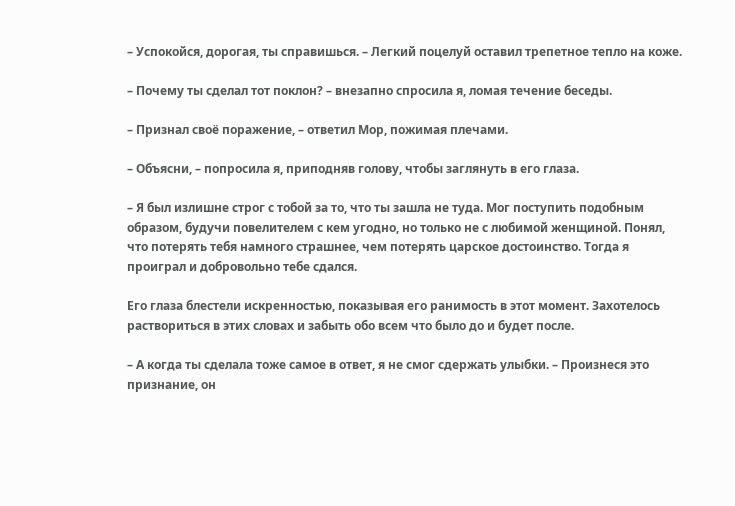– Успокойся, дорогая, ты справишься. – Легкий поцелуй оставил трепетное тепло на коже.

– Почему ты сделал тот поклон? – внезапно спросила я, ломая течение беседы.

– Признал своё поражение, – ответил Мор, пожимая плечами.

– Объясни, – попросила я, приподняв голову, чтобы заглянуть в его глаза.

– Я был излишне строг с тобой за то, что ты зашла не туда. Мог поступить подобным образом, будучи повелителем с кем угодно, но только не с любимой женщиной. Понял, что потерять тебя намного страшнее, чем потерять царское достоинство. Тогда я проиграл и добровольно тебе сдался.

Его глаза блестели искренностью, показывая его ранимость в этот момент. Захотелось раствориться в этих словах и забыть обо всем что было до и будет после.

– А когда ты сделала тоже самое в ответ, я не смог сдержать улыбки. – Произнеся это признание, он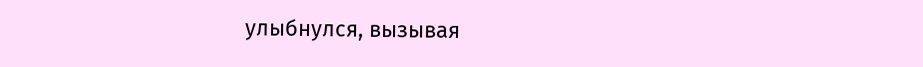улыбнулся, вызывая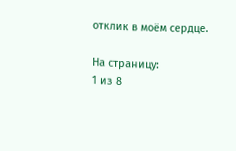отклик в моём сердце.

На страницу:
1 из 8